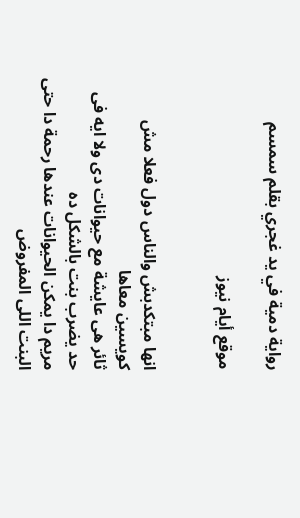رواية دمية في يد غجري بقلم سمسم

موقع أيام نيوز


انها مبتكدبش والناس دول فعلا مش كويسين معاها
ثائر هى عايشة مع حيوانات دى ولا ايه فى حد يضرب بنت بالشكل ده
مريم دا يمكن الحيوانات عندها رحمة دا حتى البنت اللى المفروض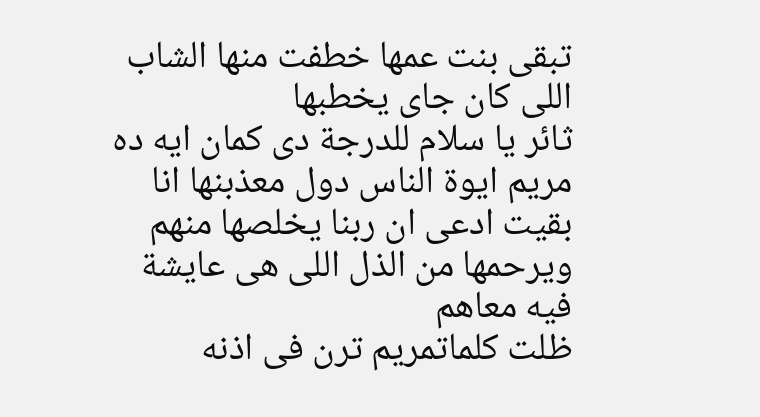تبقى بنت عمها خطفت منها الشاب اللى كان جاى يخطبها
ثائر يا سلام للدرجة دى كمان ايه ده
مريم ايوة الناس دول معذبنها انا بقيت ادعى ان ربنا يخلصها منهم ويرحمها من الذل اللى هى عايشة فيه معاهم
ظلت كلماتمريم ترن فى اذنه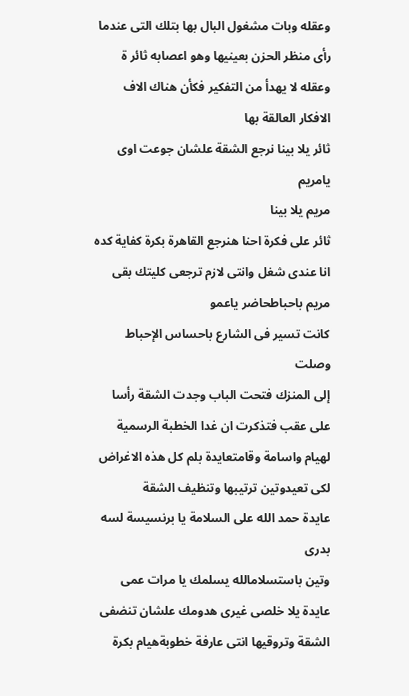وعقله وبات مشغول البال بها بتلك التى عندما رأى منظر الحزن بعينيها وهو اعصابه ثائر ة وعقله لا يهدأ من التفكير فكأن هناك الاف الافكار العالقة بها
ثائر يلا بينا نرجع الشقة علشان جوعت اوى يامريم
مريم يلا بينا
ثائر على فكرة احنا هنرجع القاهرة بكرة كفاية كده انا عندى شغل وانتى لازم ترجعى كليتك بقى
مريم باحباطحاضر ياعمو
كانت تسير فى الشارع باحساس الإحباط وصلت
إلى المنزك فتحت الباب وجدت الشقة رأسا على عقب فتذكرت ان غدا الخطبة الرسمية لهيام واسامة وقامتعايدة بلم كل هذه الاغراض لكى تعيدوتين ترتيبها وتنظيف الشقة
عايدة حمد الله على السلامة يا برنسيسة لسه بدرى
وتين باستسلامالله يسلمك يا مرات عمى
عايدة يلا خلصى غيرى هدومك علشان تنضفى الشقة وتروقيها انتى عارفة خطوبةهيام بكرة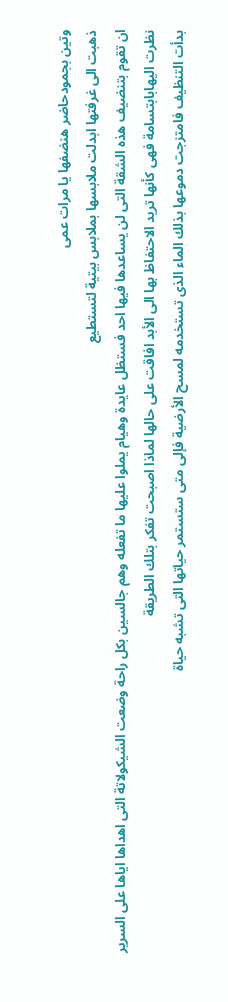وتين بجمودحاضر هنضفها يا مرات عمى
ذهبت الى غرفتها ابدلت ملابسها بملابس بيتية لتستطيع
ان تقوم بتنضيف هذه الشقة التى لن يساعدها فيها احد فستظل عايدة وهيام يملوا عليها ما تفعله وهم جالسين بكل راحة وضعت الشيكولاتة التى اهداها اياها على السرير نظرت اليهابابتسامة فهى كأنها تريد الاحتفاظ بها الى الأبد افاقت على حالها لماذا اصبحت تفكر بتلك الطريقة
بدأت التنظيف فامتزجت دموعها بذلك الماء الذى تستخدمه لمسح الأرضية فإلى متى ستستمر حياتها التى تشبه حياة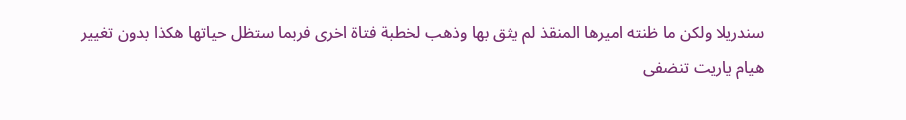سندريلا ولكن ما ظنته اميرها المنقذ لم يثق بها وذهب لخطبة فتاة اخرى فربما ستظل حياتها هكذا بدون تغيير
هيام ياريت تنضفى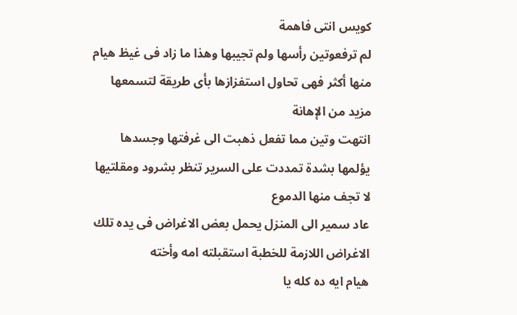كويس انتى فاهمة
لم ترفعوتين رأسها ولم تجيبها وهذا ما زاد فى غيظ هيام منها أكثر فهى تحاول استفزازها بأى طريقة لتسمعها مزيد من الإهانة
انتهت وتين مما تفعل ذهبت الى غرفتها وجسدها يؤلمها بشدة تمددت على السرير تنظر بشرود ومقلتيها لا تجف منها الدموع
عاد سمير الى المنزل يحمل بعض الاغراض فى يده تلك الاغراض اللازمة للخطبة استقبلته امه وأخته
هيام ايه ده كله يا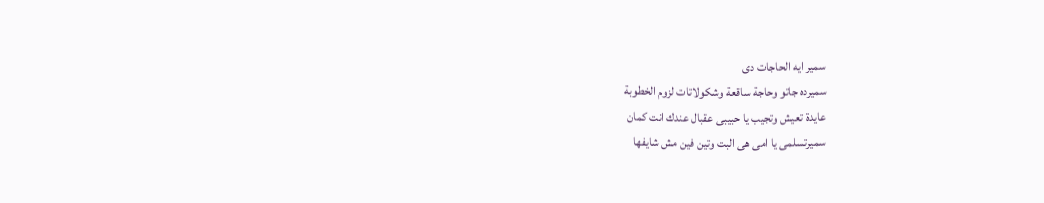سمير ايه الحاجات دى
سميرده جاتو وحاجة ساقعة وشكولاتات لزوم الخطوبة
عايدة تعيش وتجيب يا حبيبى عقبال عندك انت كمان
سميرتسلمى يا امى هى البت وتين فين مش شايفها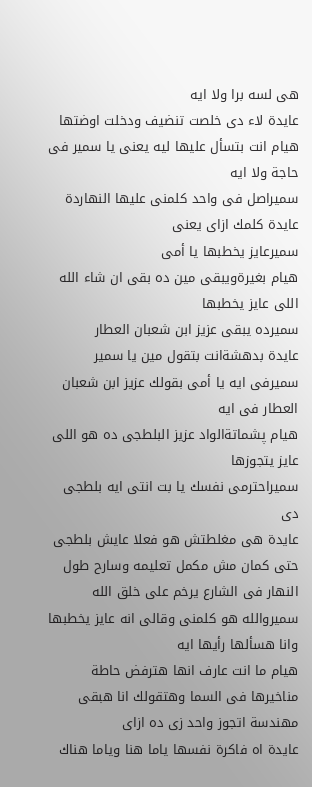هى لسه برا ولا ايه
عايدة لاء دى خلصت تنضيف ودخلت اوضتها
هيام انت بتسأل عليها ليه يعنى يا سمير فى حاجة ولا ايه
سميراصل فى واحد كلمنى عليها النهاردة
عايدة كلمك ازاى يعنى
سميرعايز يخطبها يا أمى
هيام بغيرةويبقى مين ده بقى ان شاء الله اللى عايز يخطبها
سميرده يبقى عزيز ابن شعبان العطار
عايدة بدهشةانت بتقول مين يا سمير
سميرفى ايه يا أمى بقولك عزيز ابن شعبان العطار فى ايه
هيام پشماتةالواد عزيز البلطجى ده هو اللى عايز يتجوزها
سميراحترمى نفسك يا بت انتى ايه بلطجى دى
عايدة هى مغلطتش هو فعلا عايش بلطجى حتى كمان مش مكمل تعليمه وسارح طول النهار فى الشارع يرخم على خلق الله
سميروالله هو كلمنى وقالى انه عايز يخطبها وانا هسألها رأيها ايه
هيام ما انت عارف انها هترفض حاطة مناخيرها فى السما وهتقولك انا هبقى مهندسة اتجوز واحد زى ده ازاى
عايدة اه فاكرة نفسها ياما هنا وياما هناك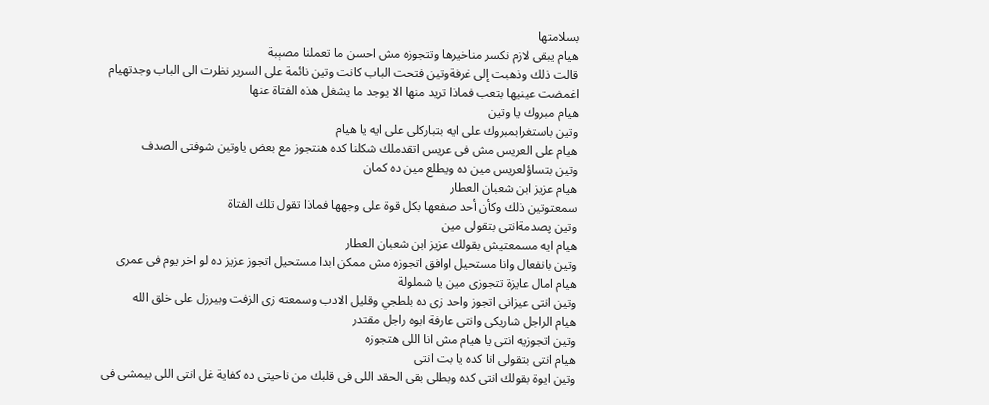بسلامتها
هيام يبقى لازم نكسر مناخيرها وتتجوزه مش احسن ما تعملنا مصېبة
قالت ذلك وذهبت إلى غرفةوتين فتحت الباب كانت وتين نائمة على السرير نظرت الى الباب وجدتهيام اغمضت عينيها بتعب فماذا تريد منها الا يوجد ما يشغل هذه الفتاة عنها
هيام مبروك يا وتين
وتين باستغرابمبروك على ايه بتباركلى على ايه يا هيام
هيام على العريس مش فى عريس اتقدملك شكلنا كده هنتجوز مع بعض ياوتين شوفتى الصدف
وتين بتساؤلعريس مين ده ويطلع مين ده كمان
هيام عزيز ابن شعبان العطار
سمعتوتين ذلك وكأن أحد صفعها بكل قوة على وجهها فماذا تقول تلك الفتاة
وتين پصدمةانتى بتقولى مين
هيام ايه مسمعتيش بقولك عزيز ابن شعبان العطار
وتين بانفعال وانا مستحيل اوافق اتجوزه مش ممكن ابدا مستحيل اتجوز عزيز ده لو اخر يوم فى عمرى
هيام امال عايزة تتجوزى مين يا شملولة
وتين انتى عيزانى اتجوز واحد زى ده بلطجي وقليل الادب وسمعته زى الزفت وبيرزل على خلق الله
هيام الراجل شاريكى وانتى عارفة ابوه راجل مقتدر
وتين اتجوزيه انتى يا هيام مش انا اللى هتجوزه
هيام انتى بتقولى انا كده يا بت انتى
وتين ايوة بقولك انتى كده وبطلى بقى الحقد اللى فى قلبك من ناحيتى ده كفاية غل انتى اللى بيمشى فى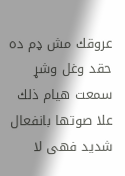عروقك مش ډم ده حقد وغل وشړ
سمعت هيام ذلك علا صوتها بانفعال شديد فهى لا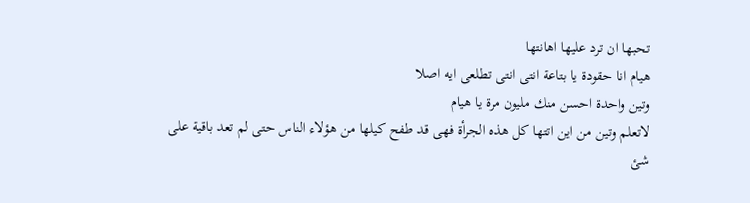تحبها ان ترد عليها اهانتها
هيام انا حقودة يا بتاعة انتى انتى تطلعى ايه اصلا
وتين واحدة احسن منك مليون مرة يا هيام
لاتعلم وتين من اين اتتها كل هذه الجرأة فهى قد طفح كيلها من هؤلاء الناس حتى لم تعد باقية على شئ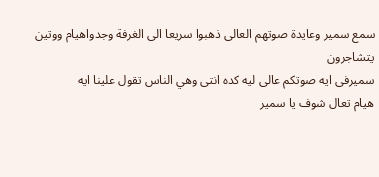سمع سمير وعايدة صوتهم العالى ذهبوا سريعا الى الغرفة وجدواهيام ووتين يتشاجرون
سميرفى ايه صوتكم عالى ليه كده انتى وهي الناس تقول علينا ايه
هيام تعال شوف يا سمير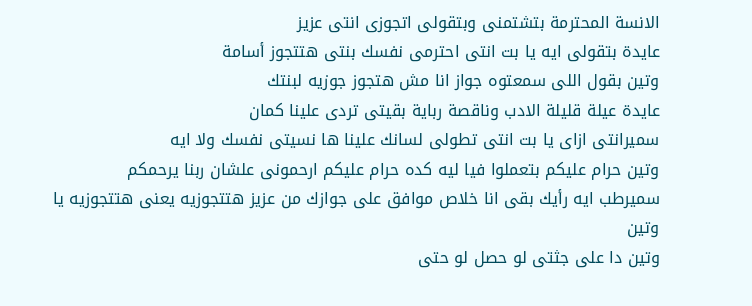الانسة المحترمة بتشتمنى وبتقولى اتجوزى انتى عزيز
عايدة بتقولى ايه يا بت انتى احترمى نفسك بنتى هتتجوز أسامة
وتين بقول اللى سمعتوه جواز انا مش هتجوز جوزيه لبنتك
عايدة عيلة قليلة الادب وناقصة رباية بقيتى تردى علينا كمان
سميرانتى ازاى يا بت انتى تطولى لسانك علينا ها نسيتى نفسك ولا ايه
وتين حرام عليكم بتعملوا فيا ليه كده حرام عليكم ارحمونى علشان ربنا يرحمكم
سميرطب ايه رأيك بقى انا خلاص موافق على جوازك من عزيز هتتجوزيه يعنى هتتجوزيه يا وتين
وتين دا على جثتى لو حصل لو حتى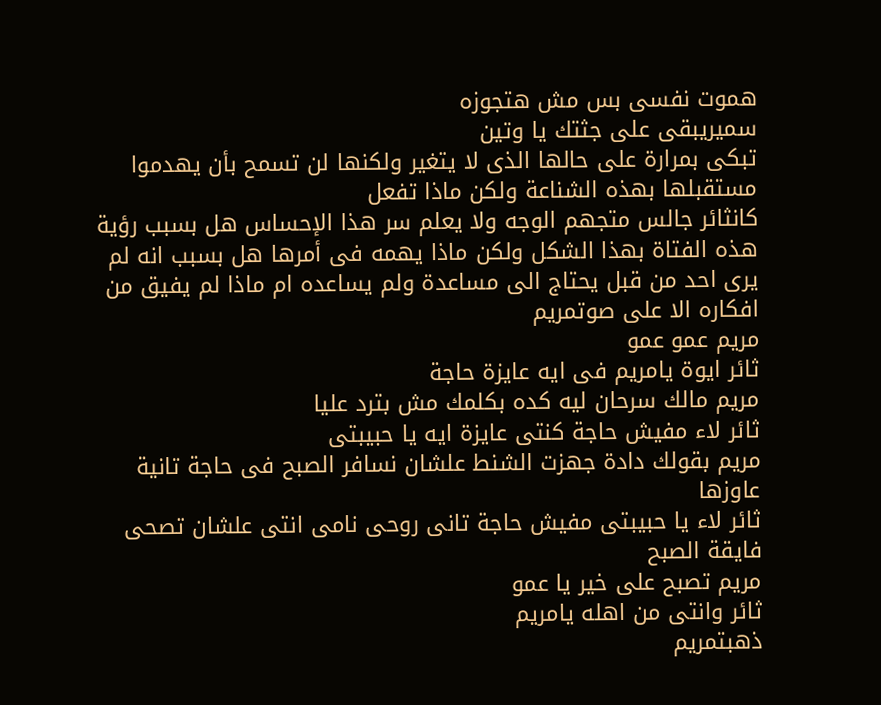ھموت نفسى بس مش هتجوزه
سميريبقى على جثتك يا وتين
تبكى بمرارة على حالها الذى لا يتغير ولكنها لن تسمح بأن يهدموا مستقبلها بهذه الشناعة ولكن ماذا تفعل
كانثائر جالس متجهم الوجه ولا يعلم سر هذا الإحساس هل بسبب رؤية هذه الفتاة بهذا الشكل ولكن ماذا يهمه فى أمرها هل بسبب انه لم يرى احد من قبل يحتاج الى مساعدة ولم يساعده ام ماذا لم يفيق من افكاره الا على صوتمريم
مريم عمو عمو
ثائر ايوة يامريم فى ايه عايزة حاجة
مريم مالك سرحان ليه كده بكلمك مش بترد عليا
ثائر لاء مفيش حاجة كنتى عايزة ايه يا حبيبتى
مريم بقولك دادة جهزت الشنط علشان نسافر الصبح فى حاجة تانية عاوزها
ثائر لاء يا حبيبتى مفيش حاجة تانى روحى نامى انتى علشان تصحى فايقة الصبح
مريم تصبح على خير يا عمو
ثائر وانتى من اهله يامريم
ذهبتمريم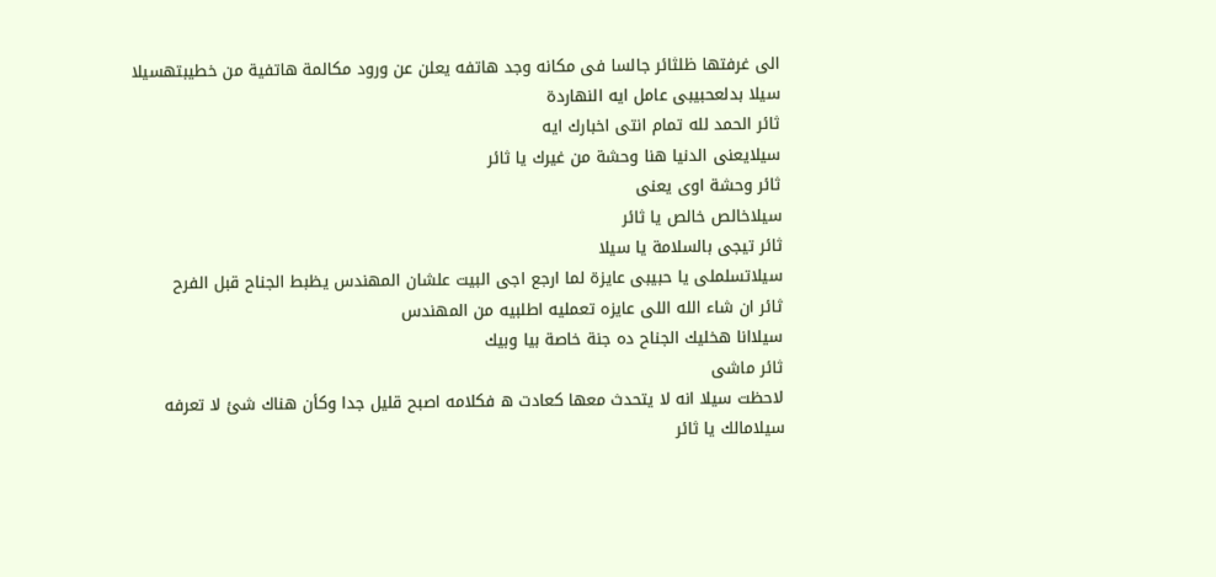الى غرفتها ظلثائر جالسا فى مكانه وجد هاتفه يعلن عن ورود مكالمة هاتفية من خطيبتهسيلا
سيلا بدلعحبيبى عامل ايه النهاردة
ثائر الحمد لله تمام انتى اخبارك ايه
سيلايعنى الدنيا هنا وحشة من غيرك يا ثائر
ثائر وحشة اوى يعنى
سيلاخالص خالص يا ثائر
ثائر تيجى بالسلامة يا سيلا
سيلاتسلملى يا حبيبى عايزة لما ارجع اجى البيت علشان المهندس يظبط الجناح قبل الفرح
ثائر ان شاء الله اللى عايزه تعمليه اطلبيه من المهندس
سيلاانا هخليك الجناح ده جنة خاصة بيا وبيك
ثائر ماشى
لاحظت سيلا انه لا يتحدث معها كعادت ه فكلامه اصبح قليل جدا وكأن هناك شئ لا تعرفه
سيلامالك يا ثائر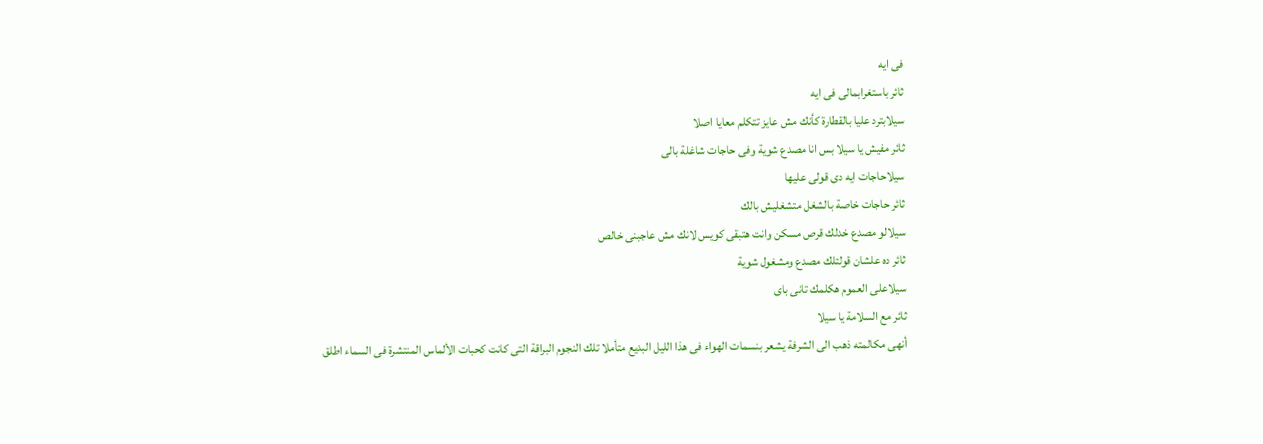فى ايه
ثائر باستغرابمالى فى ايه
سيلابترد عليا بالقطارة كأنك مش عايز تتكلم معايا اصلا
ثائر مفيش يا سيلا بس انا مصدع شوية وفى حاجات شاغلة بالى
سيلاحاجات ايه دى قولى عليها
ثائر حاجات خاصة بالشغل متشغليش بالك
سيلالو مصدع خدلك قرص مسكن وانت هتبقى كويس لانك مش عاجبنى خالص
ثائر ده علشان قولتلك مصدع ومشغول شوية
سيلاعلى العموم هكلمك تانى باى
ثائر مع السلامة يا سيلا
أنهى مكالمته ذهب الى الشرفة يشعر بنسمات الهواء فى هذا الليل البديع متأملا تلك النجوم البراقة التى كانت كحبات الألماس المنتشرة فى السماء اطلق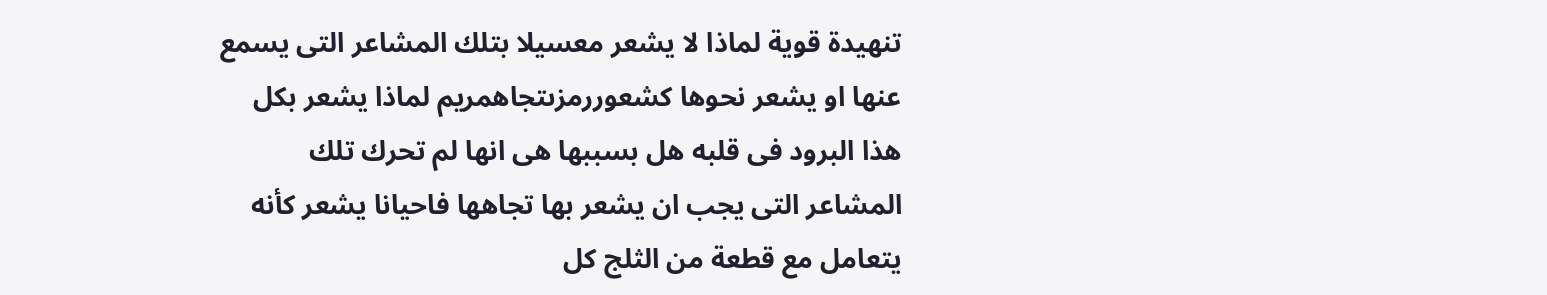تنهيدة قوية لماذا لا يشعر معسيلا بتلك المشاعر التى يسمع عنها او يشعر نحوها كشعوررمزىتجاهمريم لماذا يشعر بكل هذا البرود فى قلبه هل بسببها هى انها لم تحرك تلك المشاعر التى يجب ان يشعر بها تجاهها فاحيانا يشعر كأنه يتعامل مع قطعة من الثلج كل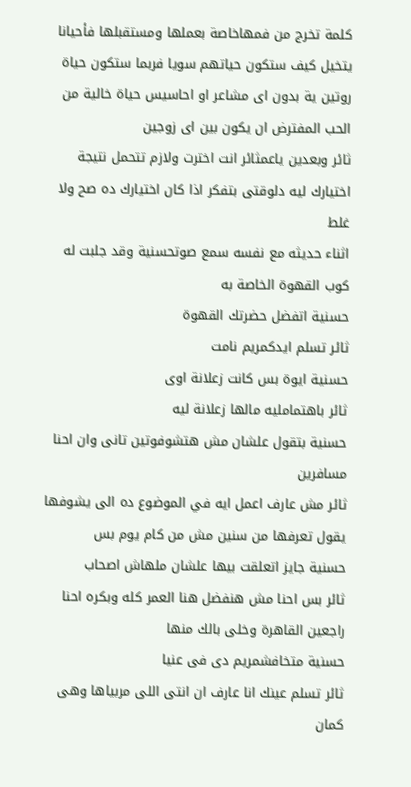كلمة تخرج من فمهاخاصة بعملها ومستقبلها فأحيانا يتخيل كيف ستكون حياتهم سويا فربما ستكون حياة روتين ية بدون اى مشاعر او احاسيس حياة خالية من الحب المفترض ان يكون بين اى زوجين
ثائر وبعدين ياعمثائر انت اخترت ولازم تتحمل نتيجة اختيارك ليه دلوقتى بتفكر اذا كان اختيارك ده صح ولا غلط
اثناء حديثه مع نفسه سمع صوتحسنية وقد جلبت له كوب القهوة الخاصة به
حسنية اتفضل حضرتك القهوة
ثائر تسلم ايدكمريم نامت
حسنية ايوة بس كانت زعلانة اوى
ثائر باهتمامليه مالها زعلانة ليه
حسنية بتقول علشان مش هتشوفوتين تانى وان احنا مسافرين
ثائر مش عارف اعمل ايه في الموضوع ده الى يشوفها يقول تعرفها من سنين مش من كام يوم بس
حسنية جايز اتعلقت بيها علشان ملهاش اصحاب
ثائر بس احنا مش هنفضل هنا العمر كله وبكره احنا راجعين القاهرة وخلى بالك منها
حسنية متخافشمريم دى فى عنيا
ثائر تسلم عينك انا عارف ان انتى اللى مربياها وهى كمان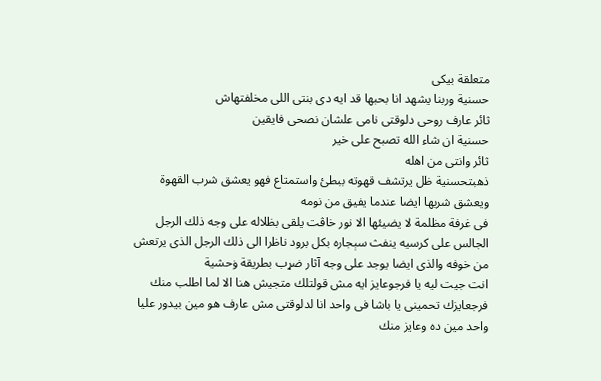متعلقة بيكى
حسنية وربنا يشهد انا بحبها قد ايه دى بنتى اللى مخلفتهاش
ثائر عارف روحى دلوقتى نامى علشان نصحى فايقين
حسنية ان شاء الله تصبح على خير
ثائر وانتى من اهله
ذهبتحسنية ظل يرتشف قهوته ببطئ واستمتاع فهو يعشق شرب القهوة ويعشق شربها ايضا عندما يفيق من نومه
فى غرفة مظلمة لا يضيئها الا نور خاڤت يلقى بظلاله على وجه ذلك الرجل الجالس على كرسيه ينفث سېجاره بكل برود ناظرا الى ذلك الرجل الذى يرتعش من خوفه والذى ايضا يوجد على وجه آثار ضړب بطريقة ۏحشية
انت جيت ليه يا فرجوعايز ايه مش قولتلك متجيش هنا الا لما اطلب منك
فرجعايزك تحمينى يا باشا فى واحد انا لدلوقتى مش عارف هو مين بيدور عليا
واحد مين ده وعايز منك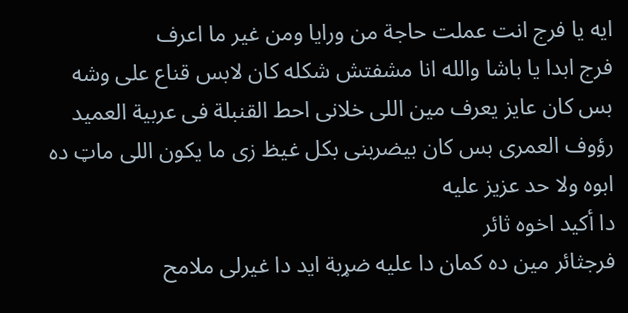ايه يا فرج انت عملت حاجة من ورايا ومن غير ما اعرف
فرج ابدا يا باشا والله انا مشفتش شكله كان لابس قناع على وشه بس كان عايز يعرف مين اللى خلانى احط القنبلة فى عربية العميد رؤوف العمرى بس كان بيضربنى بكل غيظ زى ما يكون اللى ماټ ده ابوه ولا حد عزيز عليه
دا أكيد اخوه ثائر
فرجثائر مين ده كمان دا عليه ضړبة ايد دا غيرلى ملامح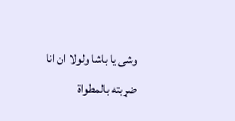وشى يا باشا ولولا ان انا ضړبته بالمطواة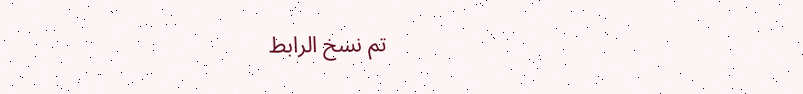تم نسخ الرابط